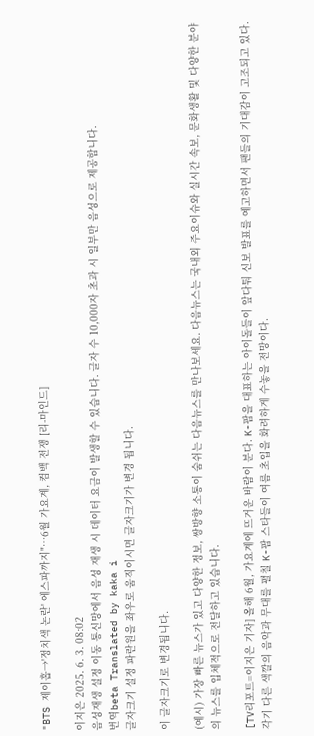"BTS 제이홉→'정치색 논란' 에스파까지"…6월 가요계, 컴백 전쟁 [리-마인드]

이지은 2025. 6. 3. 08:02
음성재생 설정 이동 통신망에서 음성 재생 시 데이터 요금이 발생할 수 있습니다. 글자 수 10,000자 초과 시 일부만 음성으로 제공합니다.
번역beta Translated by kaka i
글자크기 설정 파란원을 좌우로 움직이시면 글자크기가 변경 됩니다.

이 글자크기로 변경됩니다.

(예시) 가장 빠른 뉴스가 있고 다양한 정보, 쌍방향 소통이 숨쉬는 다음뉴스를 만나보세요. 다음뉴스는 국내외 주요이슈와 실시간 속보, 문화생활 및 다양한 분야의 뉴스를 입체적으로 전달하고 있습니다.

[TV리포트=이지은 기자] 올해 6월, 가요계에 뜨거운 바람이 분다. K-팝을 대표하는 아이돌들이 앞다퉈 신보 발표를 예고하면서 팬들의 기대감이 고조되고 있다. 각기 다른 색깔의 음악과 무대를 펼칠 K-팝 스타들이 여름 초입을 화려하게 수놓을 전망이다.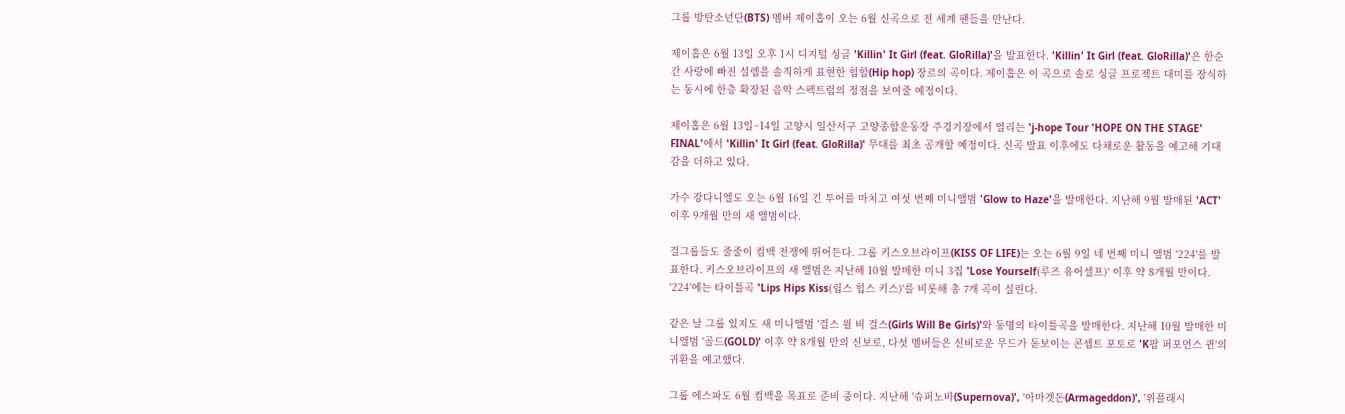그룹 방탄소년단(BTS) 멤버 제이홉이 오는 6월 신곡으로 전 세계 팬들을 만난다.

제이홉은 6월 13일 오후 1시 디지털 싱글 'Killin' It Girl (feat. GloRilla)'을 발표한다. 'Killin' It Girl (feat. GloRilla)'은 한순간 사랑에 빠진 설렘을 솔직하게 표현한 힙합(Hip hop) 장르의 곡이다. 제이홉은 이 곡으로 솔로 싱글 프로젝트 대미를 장식하는 동시에 한층 확장된 음악 스펙트럼의 정점을 보여줄 예정이다.

제이홉은 6월 13일~14일 고양시 일산서구 고양종합운동장 주경기장에서 열리는 'j-hope Tour 'HOPE ON THE STAGE' FINAL'에서 'Killin' It Girl (feat. GloRilla)' 무대를 최초 공개할 예정이다. 신곡 발표 이후에도 다채로운 활동을 예고해 기대감을 더하고 있다.

가수 강다니엘도 오는 6월 16일 긴 투어를 마치고 여섯 번째 미니앨범 'Glow to Haze'을 발매한다. 지난해 9월 발매된 'ACT' 이후 9개월 만의 새 앨범이다.

걸그룹들도 줄줄이 컴백 전쟁에 뛰어든다. 그룹 키스오브라이프(KISS OF LIFE)는 오는 6월 9일 네 번째 미니 앨범 '224'를 발표한다. 키스오브라이프의 새 앨범은 지난해 10월 발매한 미니 3집 'Lose Yourself(루즈 유어셀프)' 이후 약 8개월 만이다. '224'에는 타이틀곡 'Lips Hips Kiss(립스 힙스 키스)'를 비롯해 총 7개 곡이 실린다.

같은 날 그룹 있지도 새 미니앨범 '걸스 윌 비 걸스(Girls Will Be Girls)'와 동명의 타이틀곡을 발매한다. 지난해 10월 발매한 미니앨범 '골드(GOLD)' 이후 약 8개월 만의 신보로, 다섯 멤버들은 신비로운 무드가 돋보이는 콘셉트 포토로 'K팝 퍼포먼스 퀸'의 귀환을 예고했다.

그룹 에스파도 6월 컴백을 목표로 준비 중이다. 지난해 '슈퍼노바(Supernova)', '아마겟돈(Armageddon)', '위플래시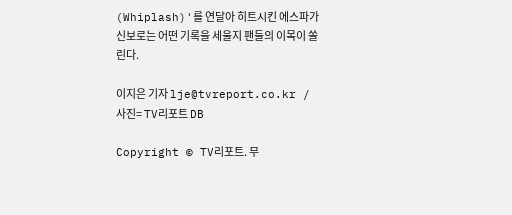(Whiplash)'를 연달아 히트시킨 에스파가 신보로는 어떤 기록을 세울지 팬들의 이목이 쏠린다.

이지은 기자 lje@tvreport.co.kr / 사진= TV리포트 DB

Copyright © TV리포트. 무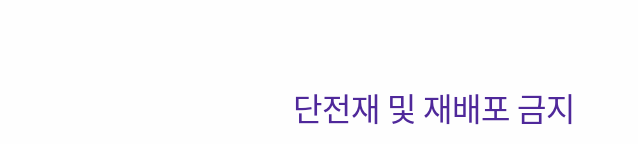단전재 및 재배포 금지